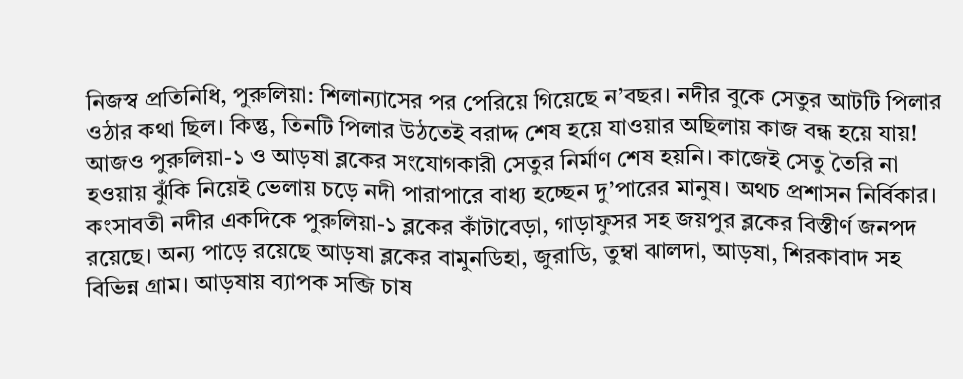নিজস্ব প্রতিনিধি, পুরুলিয়া: শিলান্যাসের পর পেরিয়ে গিয়েছে ন’বছর। নদীর বুকে সেতুর আটটি পিলার ওঠার কথা ছিল। কিন্তু, তিনটি পিলার উঠতেই বরাদ্দ শেষ হয়ে যাওয়ার অছিলায় কাজ বন্ধ হয়ে যায়! আজও পুরুলিয়া-১ ও আড়ষা ব্লকের সংযোগকারী সেতুর নির্মাণ শেষ হয়নি। কাজেই সেতু তৈরি না হওয়ায় ঝুঁকি নিয়েই ভেলায় চড়ে নদী পারাপারে বাধ্য হচ্ছেন দু’পারের মানুষ। অথচ প্রশাসন নির্বিকার।
কংসাবতী নদীর একদিকে পুরুলিয়া-১ ব্লকের কাঁটাবেড়া, গাড়াফুসর সহ জয়পুর ব্লকের বিস্তীর্ণ জনপদ রয়েছে। অন্য পাড়ে রয়েছে আড়ষা ব্লকের বামুনডিহা, জুরাডি, তুম্বা ঝালদা, আড়ষা, শিরকাবাদ সহ বিভিন্ন গ্রাম। আড়ষায় ব্যাপক সব্জি চাষ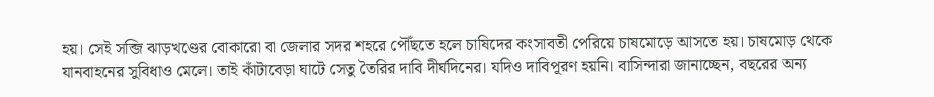হয়। সেই সব্জি ঝাড়খণ্ডের বোকারো বা জেলার সদর শহরে পৌঁছতে হলে চাষিদের কংসাবতী পেরিয়ে চাষমোড়ে আসতে হয়। চাষমোড় থেকে যানবাহনের সুবিধাও মেলে। তাই কাঁটাবেড়া ঘাটে সেতু তৈরির দাবি দীর্ঘদিনের। যদিও দাবিপূরণ হয়নি। বাসিন্দারা জানাচ্ছেন, বছরের অন্য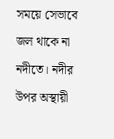সময়ে সেভাবে জল থাকে না নদীতে। নদীর উপর অস্থায়ী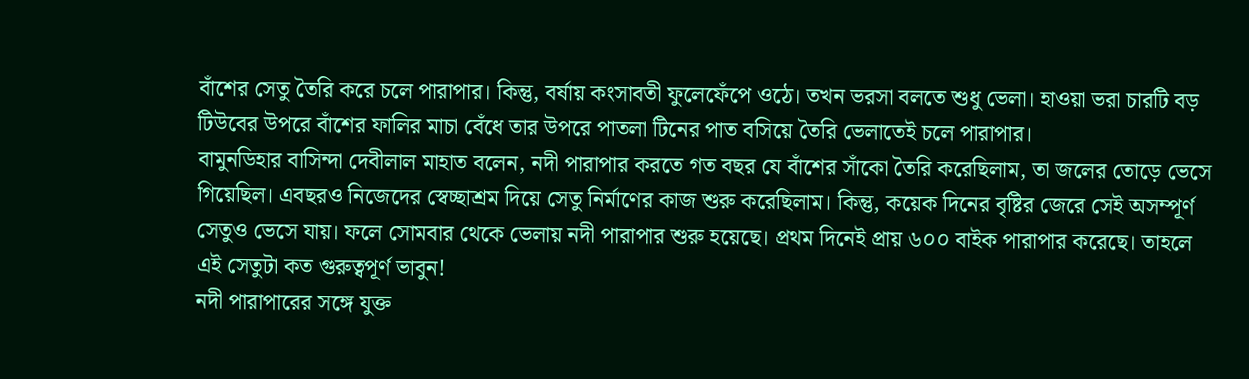বাঁশের সেতু তৈরি করে চলে পারাপার। কিন্তু, বর্ষায় কংসাবতী ফুলেফেঁপে ওঠে। তখন ভরসা বলতে শুধু ভেলা। হাওয়া ভরা চারটি বড় টিউবের উপরে বাঁশের ফালির মাচা বেঁধে তার উপরে পাতলা টিনের পাত বসিয়ে তৈরি ভেলাতেই চলে পারাপার।
বামুনডিহার বাসিন্দা দেবীলাল মাহাত বলেন, নদী পারাপার করতে গত বছর যে বাঁশের সাঁকো তৈরি করেছিলাম, তা জলের তোড়ে ভেসে গিয়েছিল। এবছরও নিজেদের স্বেচ্ছাশ্রম দিয়ে সেতু নির্মাণের কাজ শুরু করেছিলাম। কিন্তু, কয়েক দিনের বৃষ্টির জেরে সেই অসম্পূর্ণ সেতুও ভেসে যায়। ফলে সোমবার থেকে ভেলায় নদী পারাপার শুরু হয়েছে। প্রথম দিনেই প্রায় ৬০০ বাইক পারাপার করেছে। তাহলে এই সেতুটা কত গুরুত্বপূর্ণ ভাবুন!
নদী পারাপারের সঙ্গে যুক্ত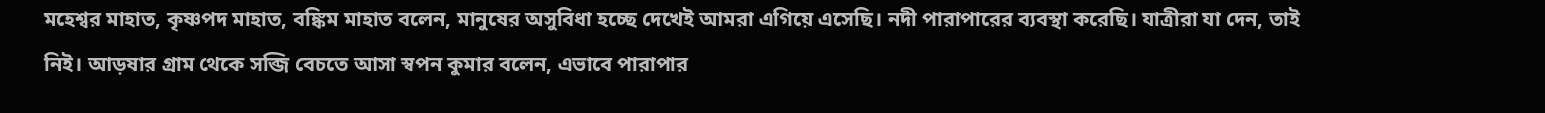মহেশ্বর মাহাত, কৃষ্ণপদ মাহাত, বঙ্কিম মাহাত বলেন, মানুষের অসুবিধা হচ্ছে দেখেই আমরা এগিয়ে এসেছি। নদী পারাপারের ব্যবস্থা করেছি। যাত্রীরা যা দেন, তাই নিই। আড়ষার গ্রাম থেকে সব্জি বেচতে আসা স্বপন কুমার বলেন, এভাবে পারাপার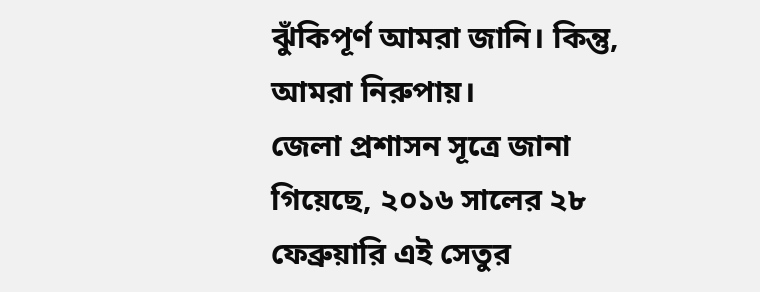ঝুঁকিপূর্ণ আমরা জানি। কিন্তু, আমরা নিরুপায়।
জেলা প্রশাসন সূত্রে জানা গিয়েছে, ২০১৬ সালের ২৮ ফেব্রুয়ারি এই সেতুর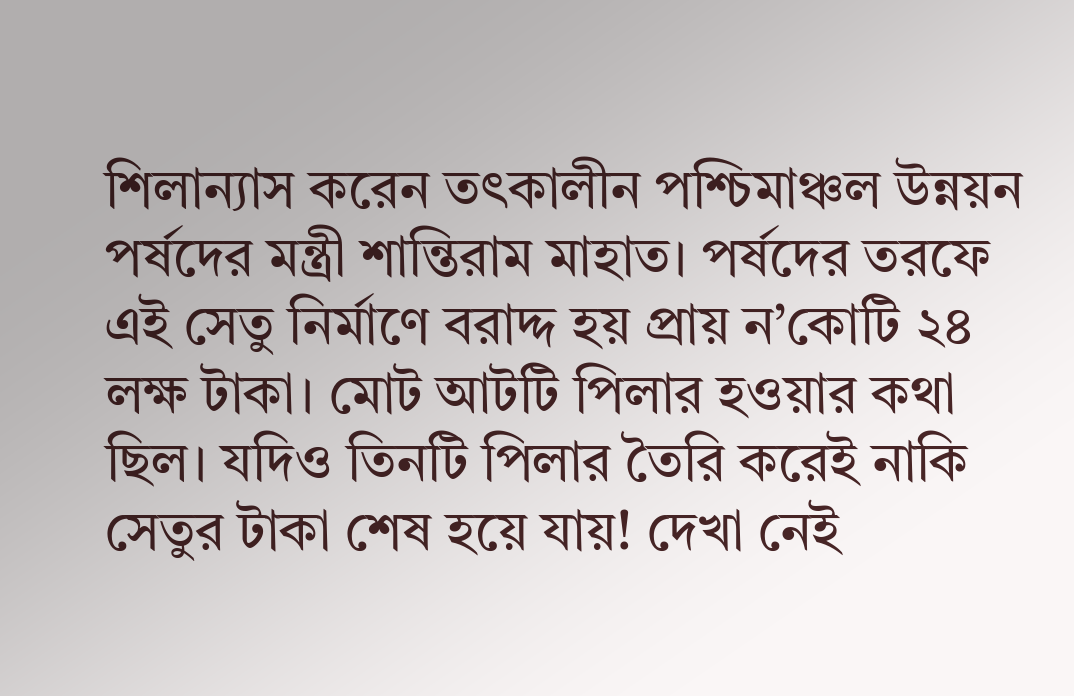শিলান্যাস করেন তৎকালীন পশ্চিমাঞ্চল উন্নয়ন পর্ষদের মন্ত্রী শান্তিরাম মাহাত। পর্ষদের তরফে এই সেতু নির্মাণে বরাদ্দ হয় প্রায় ন’কোটি ২৪ লক্ষ টাকা। মোট আটটি পিলার হওয়ার কথা ছিল। যদিও তিনটি পিলার তৈরি করেই নাকি সেতুর টাকা শেষ হয়ে যায়! দেখা নেই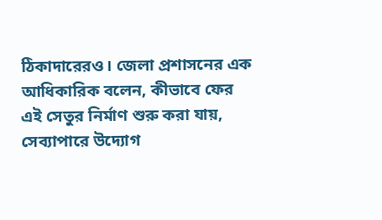ঠিকাদারেরও। জেলা প্রশাসনের এক আধিকারিক বলেন, কীভাবে ফের এই সেতুর নির্মাণ শুরু করা যায়, সেব্যাপারে উদ্যোগ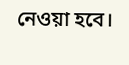নেওয়া হবে।